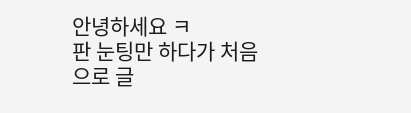안녕하세요 ㅋ
판 눈팅만 하다가 처음으로 글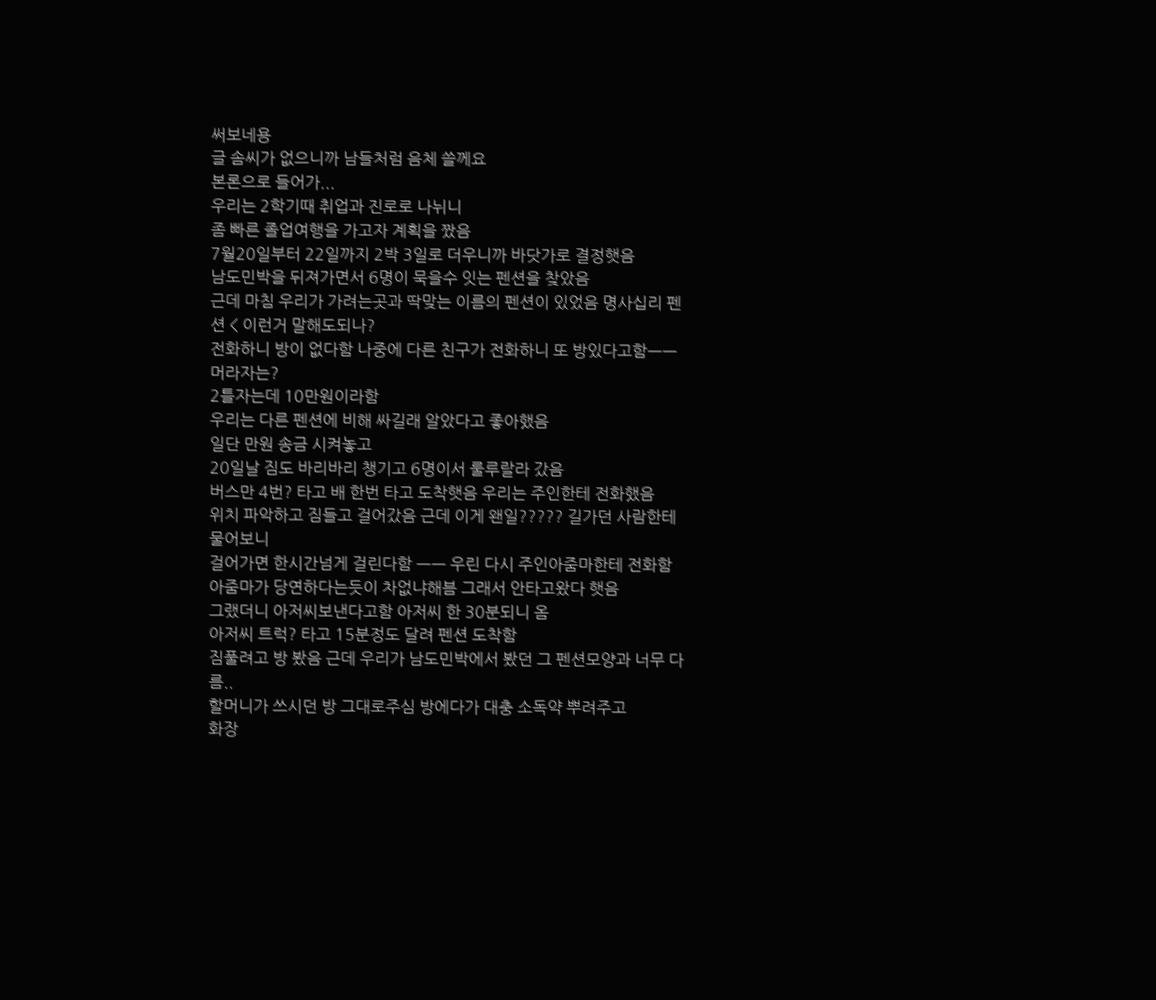써보네용
글 솜씨가 없으니까 남들처럼 음체 쓸께요
본론으로 들어가...
우리는 2학기때 취업과 진로로 나뉘니
좀 빠른 졸업여행을 가고자 계획을 짰음
7월20일부터 22일까지 2박 3일로 더우니까 바닷가로 결정햇음
남도민박을 뒤져가면서 6명이 묵을수 잇는 펜션을 찾았음
근데 마침 우리가 가려는곳과 딱맞는 이름의 펜션이 있었음 명사십리 펜션 < 이런거 말해도되나?
전화하니 방이 없다함 나중에 다른 친구가 전화하니 또 방있다고함ㅡㅡ 머라자는?
2틀자는데 10만원이라함
우리는 다른 펜션에 비해 싸길래 알았다고 좋아했음
일단 만원 송금 시켜놓고
20일날 짐도 바리바리 챙기고 6명이서 룰루랄라 갔음
버스만 4번? 타고 배 한번 타고 도착햇음 우리는 주인한테 전화했음
위치 파악하고 짐들고 걸어갔음 근데 이게 왠일????? 길가던 사람한테 물어보니
걸어가면 한시간넘게 걸린다함 ㅡㅡ 우린 다시 주인아줌마한테 전화함
아줌마가 당연하다는듯이 차없냐해븜 그래서 안타고왔다 햇음
그랬더니 아저씨보낸다고함 아저씨 한 30분되니 옴
아저씨 트럭? 타고 15분정도 달려 펜션 도착함
짐풀려고 방 봤음 근데 우리가 남도민박에서 봤던 그 펜션모양과 너무 다름..
할머니가 쓰시던 방 그대로주심 방에다가 대충 소독약 뿌려주고
화장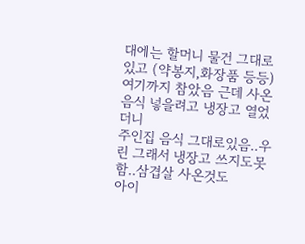대에는 할머니 물건 그대로있고 (약봉지,화장품 등등)
여기까지 참았음 근데 사온 음식 넣을려고 냉장고 열었더니
주인집 음식 그대로있음..우린 그래서 냉장고 쓰지도못함..삼겹살 사온것도
아이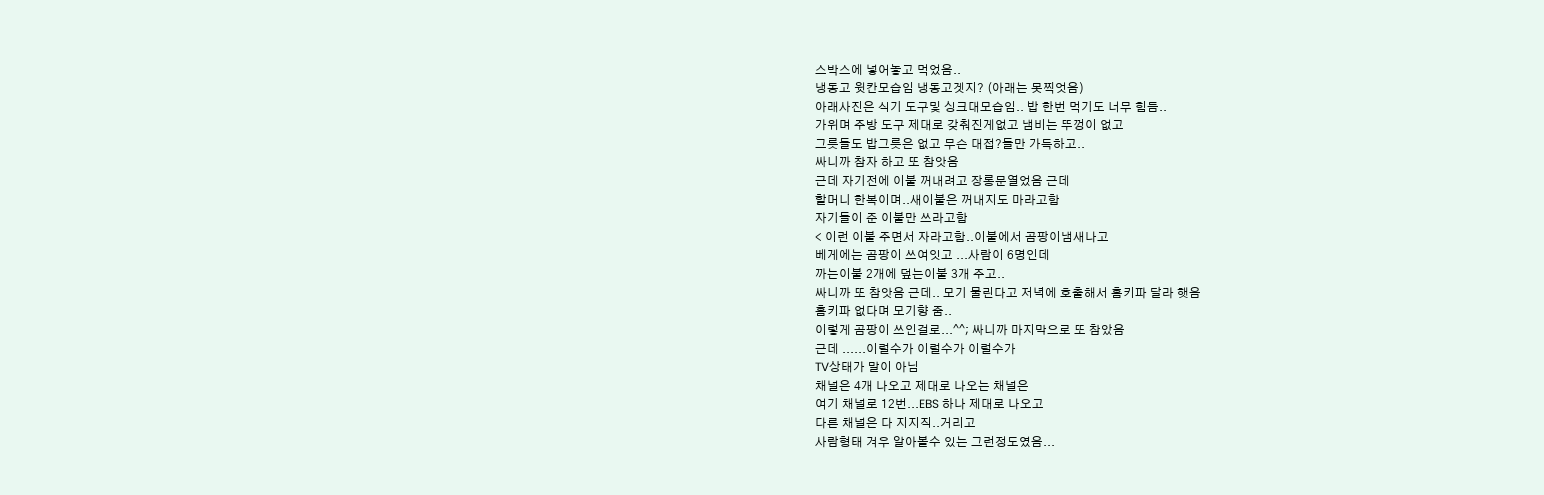스박스에 넣어놓고 먹었음..
냉동고 윗칸모습임 냉동고겟지? (아래는 못찍엇음)
아래사진은 식기 도구및 싱크대모습임.. 밥 한번 먹기도 너무 힘듬..
가위며 주방 도구 제대로 갖춰진게없고 냄비는 뚜껑이 없고
그릇들도 밥그릇은 없고 무슨 대접?들만 가득하고..
싸니까 참자 하고 또 참앗음
근데 자기전에 이불 꺼내려고 장롱문열었음 근데
할머니 한복이며..새이불은 꺼내지도 마라고함
자기들이 준 이불만 쓰라고함
< 이런 이불 주면서 자라고함..이불에서 곰팡이냄새나고
베게에는 곰팡이 쓰여잇고 ...사람이 6명인데
까는이불 2개에 덮는이불 3개 주고..
싸니까 또 참앗음 근데.. 모기 물린다고 저녁에 호출해서 홈키파 달라 햇음
홈키파 없다며 모기향 줌..
이렇게 곰팡이 쓰인걸로...^^; 싸니까 마지막으로 또 참았음
근데 ......이럴수가 이럴수가 이럴수가
TV상태가 말이 아님
채널은 4개 나오고 제대로 나오는 채널은
여기 채널로 12번...EBS 하나 제대로 나오고
다른 채널은 다 지지직..거리고
사람형태 겨우 알아볼수 있는 그런정도였음...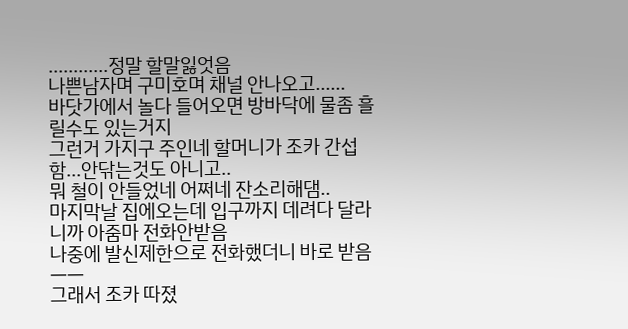............정말 할말잃엇음
나쁜남자며 구미호며 채널 안나오고......
바닷가에서 놀다 들어오면 방바닥에 물좀 흘릴수도 있는거지
그런거 가지구 주인네 할머니가 조카 간섭함...안닦는것도 아니고..
뭐 철이 안들었네 어쩌네 잔소리해댐..
마지막날 집에오는데 입구까지 데려다 달라니까 아줌마 전화안받음
나중에 발신제한으로 전화했더니 바로 받음 ㅡㅡ
그래서 조카 따졌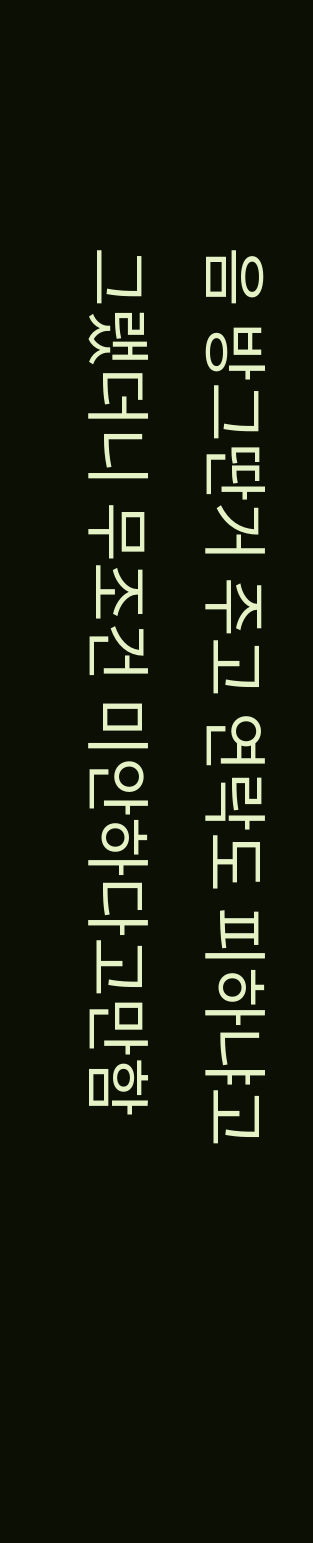음 방그딴거 주고 연락도 피하냐고
그랬더니 무조건 미안하다고만함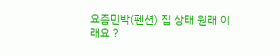요즘민박(펜션) 집 상태 원래 이래요 ?